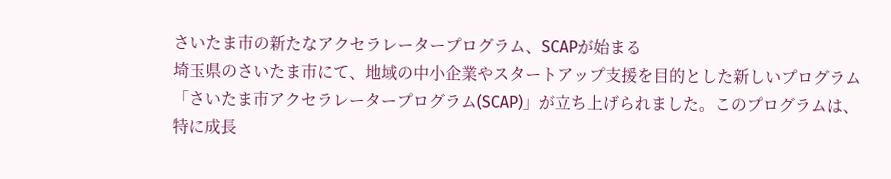さいたま市の新たなアクセラレータープログラム、SCAPが始まる
埼玉県のさいたま市にて、地域の中小企業やスタートアップ支援を目的とした新しいプログラム「さいたま市アクセラレータープログラム(SCAP)」が立ち上げられました。このプログラムは、特に成長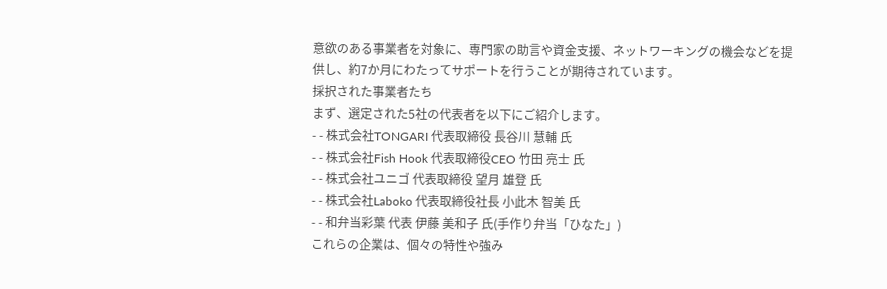意欲のある事業者を対象に、専門家の助言や資金支援、ネットワーキングの機会などを提供し、約7か月にわたってサポートを行うことが期待されています。
採択された事業者たち
まず、選定された5社の代表者を以下にご紹介します。
- - 株式会社TONGARI 代表取締役 長谷川 慧輔 氏
- - 株式会社Fish Hook 代表取締役CEO 竹田 亮士 氏
- - 株式会社ユニゴ 代表取締役 望月 雄登 氏
- - 株式会社Laboko 代表取締役社長 小此木 智美 氏
- - 和弁当彩葉 代表 伊藤 美和子 氏(手作り弁当「ひなた」)
これらの企業は、個々の特性や強み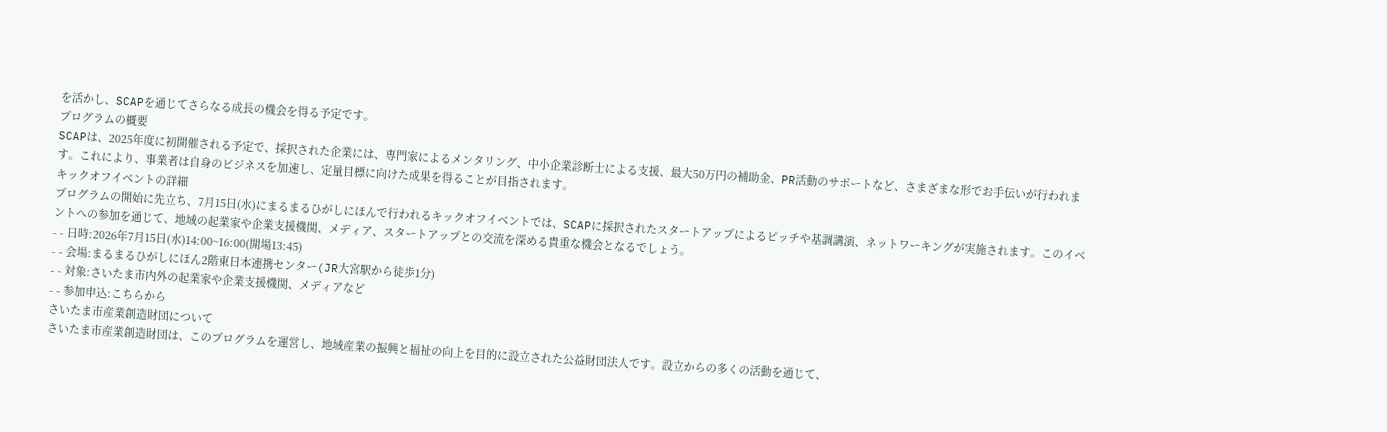を活かし、SCAPを通じてさらなる成長の機会を得る予定です。
プログラムの概要
SCAPは、2025年度に初開催される予定で、採択された企業には、専門家によるメンタリング、中小企業診断士による支援、最大50万円の補助金、PR活動のサポートなど、さまざまな形でお手伝いが行われます。これにより、事業者は自身のビジネスを加速し、定量目標に向けた成果を得ることが目指されます。
キックオフイベントの詳細
プログラムの開始に先立ち、7月15日(水)にまるまるひがしにほんで行われるキックオフイベントでは、SCAPに採択されたスタートアップによるピッチや基調講演、ネットワーキングが実施されます。このイベントへの参加を通じて、地域の起業家や企業支援機関、メディア、スタートアップとの交流を深める貴重な機会となるでしょう。
- - 日時:2026年7月15日(水)14:00~16:00(開場13:45)
- - 会場:まるまるひがしにほん2階東日本連携センター(JR大宮駅から徒歩1分)
- - 対象:さいたま市内外の起業家や企業支援機関、メディアなど
- - 参加申込:こちらから
さいたま市産業創造財団について
さいたま市産業創造財団は、このプログラムを運営し、地域産業の振興と福祉の向上を目的に設立された公益財団法人です。設立からの多くの活動を通じて、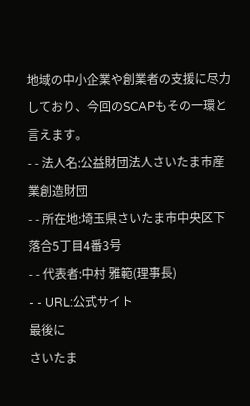地域の中小企業や創業者の支援に尽力しており、今回のSCAPもその一環と言えます。
- - 法人名:公益財団法人さいたま市産業創造財団
- - 所在地:埼玉県さいたま市中央区下落合5丁目4番3号
- - 代表者:中村 雅範(理事長)
- - URL:公式サイト
最後に
さいたま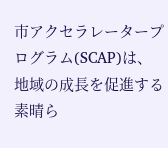市アクセラレータープログラム(SCAP)は、地域の成長を促進する素晴ら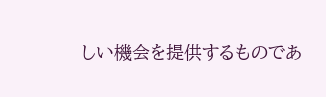しい機会を提供するものであ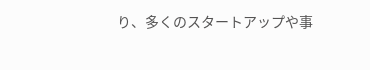り、多くのスタートアップや事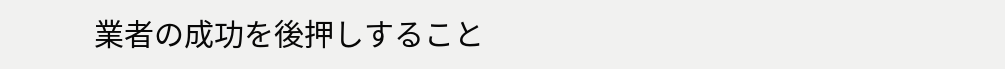業者の成功を後押しすること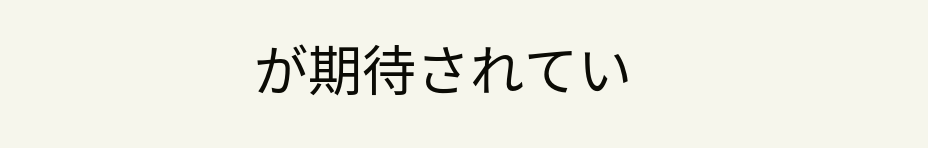が期待されてい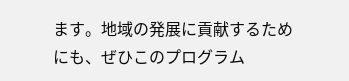ます。地域の発展に貢献するためにも、ぜひこのプログラム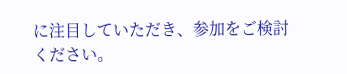に注目していただき、参加をご検討ください。